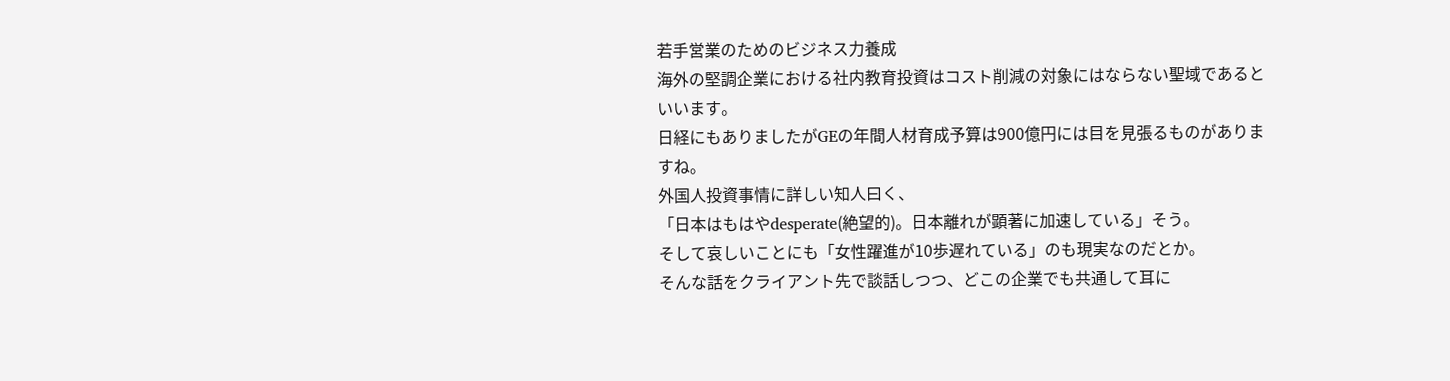若手営業のためのビジネス力養成
海外の堅調企業における社内教育投資はコスト削減の対象にはならない聖域であるといいます。
日経にもありましたがGEの年間人材育成予算は900億円には目を見張るものがありますね。
外国人投資事情に詳しい知人曰く、
「日本はもはやdesperate(絶望的)。日本離れが顕著に加速している」そう。
そして哀しいことにも「女性躍進が10歩遅れている」のも現実なのだとか。
そんな話をクライアント先で談話しつつ、どこの企業でも共通して耳に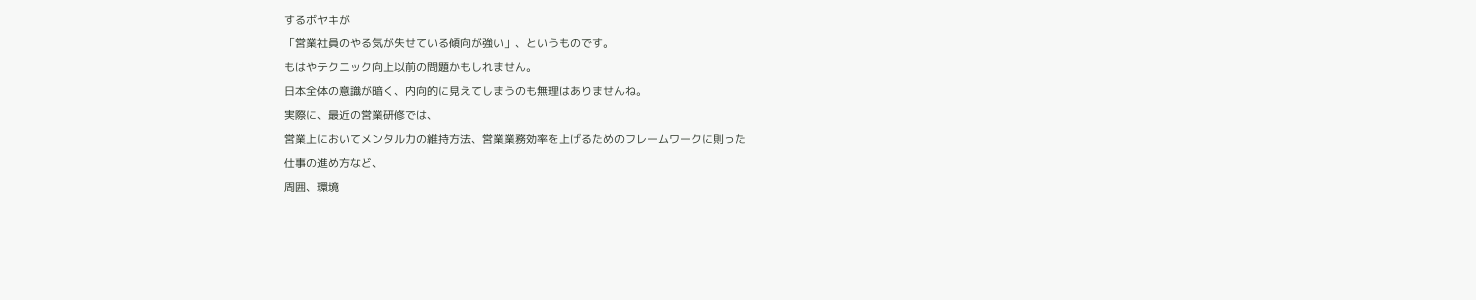するボヤキが
「営業社員のやる気が失せている傾向が強い」、というものです。
もはやテクニック向上以前の問題かもしれません。
日本全体の意識が暗く、内向的に見えてしまうのも無理はありませんね。
実際に、最近の営業研修では、
営業上においてメンタル力の維持方法、営業業務効率を上げるためのフレームワークに則った
仕事の進め方など、
周囲、環境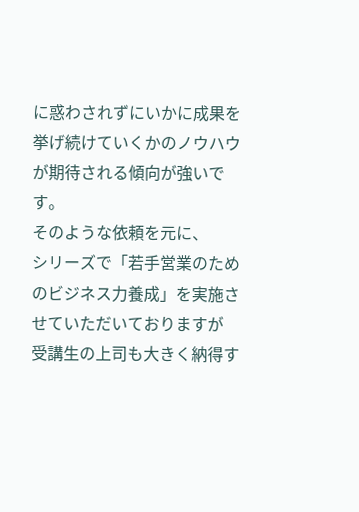に惑わされずにいかに成果を挙げ続けていくかのノウハウが期待される傾向が強いです。
そのような依頼を元に、
シリーズで「若手営業のためのビジネス力養成」を実施させていただいておりますが
受講生の上司も大きく納得す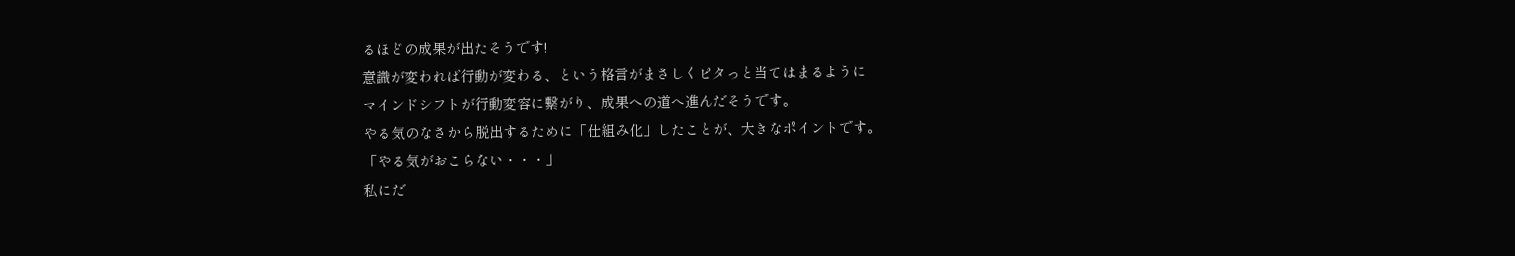るほどの成果が出たそうです!
意識が変われば行動が変わる、という格言がまさしくピタっと当てはまるように
マインドシフトが行動変容に繋がり、成果への道へ進んだそうです。
やる気のなさから脱出するために「仕組み化」したことが、大きなポイントです。
「やる気がおこらない・・・」
私にだ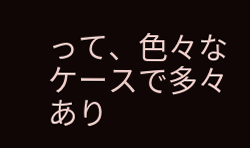って、色々なケースで多々あり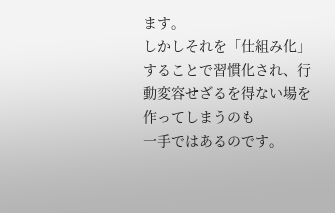ます。
しかしそれを「仕組み化」することで習慣化され、行動変容せざるを得ない場を作ってしまうのも
一手ではあるのです。